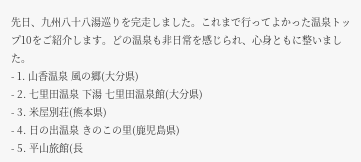先日、九州八十八湯巡りを完走しました。これまで行ってよかった温泉トップ10をご紹介します。どの温泉も非日常を感じられ、心身ともに整いました。
- 1. 山香温泉 風の郷(大分県)
- 2. 七里田温泉 下湯 七里田温泉館(大分県)
- 3. 米屋別荘(熊本県)
- 4. 日の出温泉 きのこの里(鹿児島県)
- 5. 平山旅館(長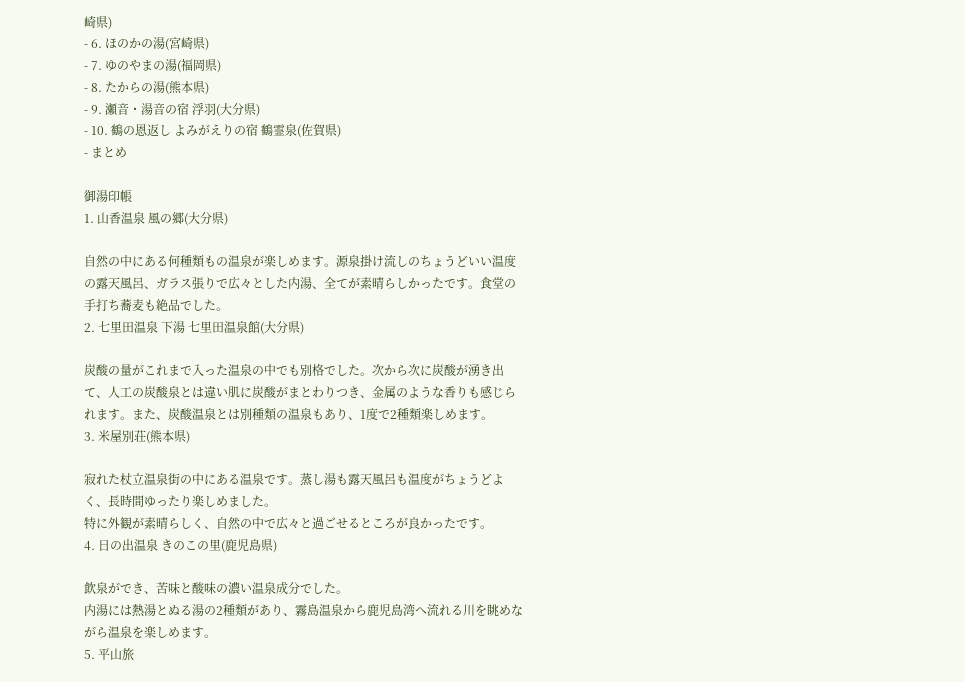崎県)
- 6. ほのかの湯(宮崎県)
- 7. ゆのやまの湯(福岡県)
- 8. たからの湯(熊本県)
- 9. 瀬音・湯音の宿 浮羽(大分県)
- 10. 鶴の恩返し よみがえりの宿 鶴霊泉(佐賀県)
- まとめ

御湯印帳
1. 山香温泉 風の郷(大分県)

自然の中にある何種類もの温泉が楽しめます。源泉掛け流しのちょうどいい温度の露天風呂、ガラス張りで広々とした内湯、全てが素晴らしかったです。食堂の手打ち蕎麦も絶品でした。
2. 七里田温泉 下湯 七里田温泉館(大分県)

炭酸の量がこれまで入った温泉の中でも別格でした。次から次に炭酸が湧き出て、人工の炭酸泉とは違い肌に炭酸がまとわりつき、金属のような香りも感じられます。また、炭酸温泉とは別種類の温泉もあり、1度で2種類楽しめます。
3. 米屋別荘(熊本県)

寂れた杖立温泉街の中にある温泉です。蒸し湯も露天風呂も温度がちょうどよく、長時間ゆったり楽しめました。
特に外観が素晴らしく、自然の中で広々と過ごせるところが良かったです。
4. 日の出温泉 きのこの里(鹿児島県)

飲泉ができ、苦味と酸味の濃い温泉成分でした。
内湯には熱湯とぬる湯の2種類があり、霧島温泉から鹿児島湾へ流れる川を眺めながら温泉を楽しめます。
5. 平山旅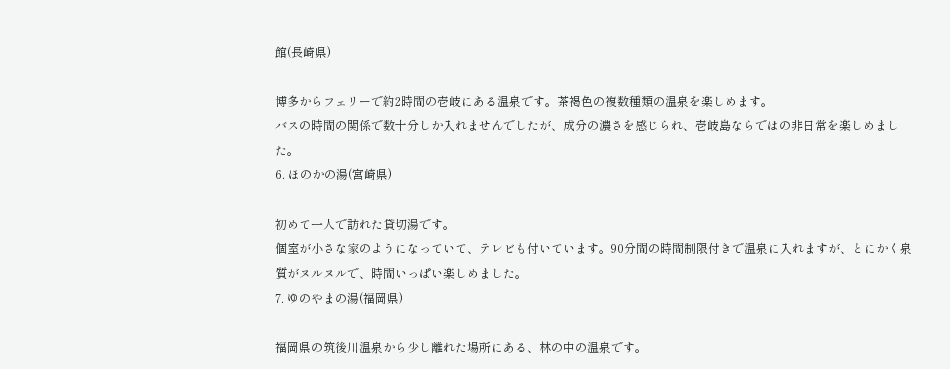館(長崎県)

博多からフェリーで約2時間の壱岐にある温泉です。茶褐色の複数種類の温泉を楽しめます。
バスの時間の関係で数十分しか入れませんでしたが、成分の濃さを感じられ、壱岐島ならではの非日常を楽しめました。
6. ほのかの湯(宮崎県)

初めて一人で訪れた貸切湯です。
個室が小さな家のようになっていて、テレビも付いています。90分間の時間制限付きで温泉に入れますが、とにかく泉質がヌルヌルで、時間いっぱい楽しめました。
7. ゆのやまの湯(福岡県)

福岡県の筑後川温泉から少し離れた場所にある、林の中の温泉です。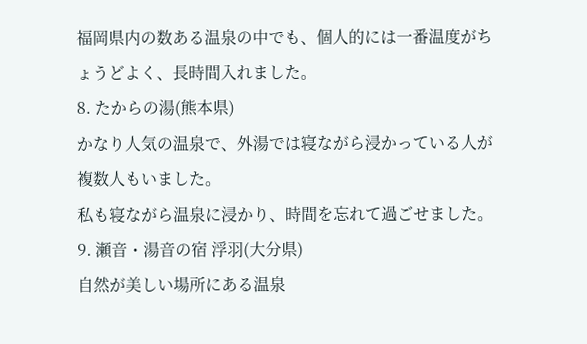福岡県内の数ある温泉の中でも、個人的には一番温度がちょうどよく、長時間入れました。
8. たからの湯(熊本県)
かなり人気の温泉で、外湯では寝ながら浸かっている人が複数人もいました。
私も寝ながら温泉に浸かり、時間を忘れて過ごせました。
9. 瀬音・湯音の宿 浮羽(大分県)
自然が美しい場所にある温泉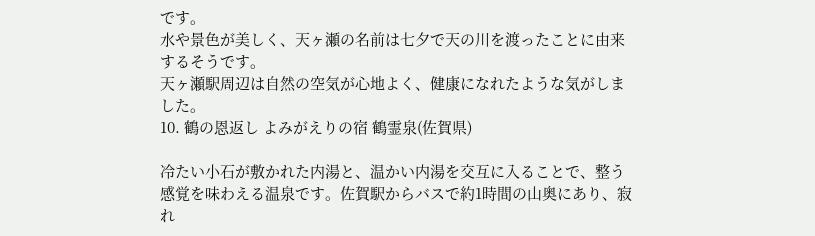です。
水や景色が美しく、天ヶ瀬の名前は七夕で天の川を渡ったことに由来するそうです。
天ヶ瀬駅周辺は自然の空気が心地よく、健康になれたような気がしました。
10. 鶴の恩返し よみがえりの宿 鶴霊泉(佐賀県)

冷たい小石が敷かれた内湯と、温かい内湯を交互に入ることで、整う感覚を味わえる温泉です。佐賀駅からバスで約1時間の山奥にあり、寂れ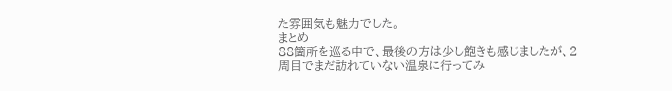た雰囲気も魅力でした。
まとめ
88箇所を巡る中で、最後の方は少し飽きも感じましたが、2周目でまだ訪れていない温泉に行ってみ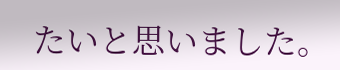たいと思いました。